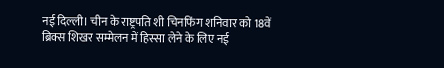नई दिल्ली। चीन के राष्ट्रपति शी चिनफिंग शनिवार को 18वें ब्रिक्स शिखर सम्मेलन में हिस्सा लेने के लिए नई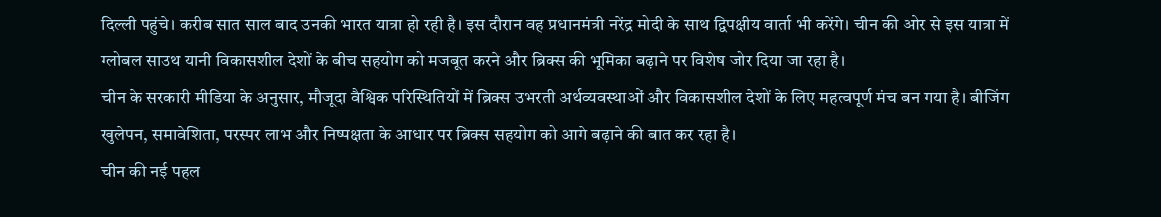दिल्ली पहुंचे। करीब सात साल बाद उनकी भारत यात्रा हो रही है। इस दौरान वह प्रधानमंत्री नरेंद्र मोदी के साथ द्विपक्षीय वार्ता भी करेंगे। चीन की ओर से इस यात्रा में ग्लोबल साउथ यानी विकासशील देशों के बीच सहयोग को मजबूत करने और ब्रिक्स की भूमिका बढ़ाने पर विशेष जोर दिया जा रहा है।
चीन के सरकारी मीडिया के अनुसार, मौजूदा वैश्विक परिस्थितियों में ब्रिक्स उभरती अर्थव्यवस्थाओं और विकासशील देशों के लिए महत्वपूर्ण मंच बन गया है। बीजिंग खुलेपन, समावेशिता, परस्पर लाभ और निष्पक्षता के आधार पर ब्रिक्स सहयोग को आगे बढ़ाने की बात कर रहा है।
चीन की नई पहल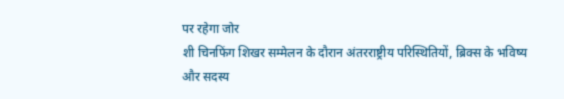पर रहेगा जोर
शी चिनफिंग शिखर सम्मेलन के दौरान अंतरराष्ट्रीय परिस्थितियों, ब्रिक्स के भविष्य और सदस्य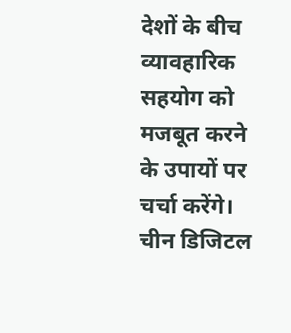देशों के बीच व्यावहारिक सहयोग को मजबूत करने के उपायों पर चर्चा करेंगे। चीन डिजिटल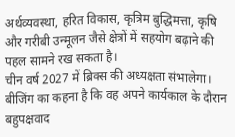अर्थव्यवस्था, हरित विकास, कृत्रिम बुद्धिमत्ता, कृषि और गरीबी उन्मूलन जैसे क्षेत्रों में सहयोग बढ़ाने की पहल सामने रख सकता है।
चीन वर्ष 2027 में ब्रिक्स की अध्यक्षता संभालेगा। बीजिंग का कहना है कि वह अपने कार्यकाल के दौरान बहुपक्षवाद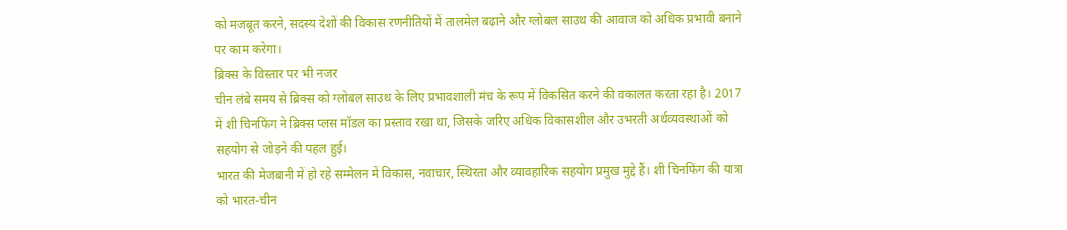को मजबूत करने, सदस्य देशों की विकास रणनीतियों में तालमेल बढ़ाने और ग्लोबल साउथ की आवाज को अधिक प्रभावी बनाने पर काम करेगा।
ब्रिक्स के विस्तार पर भी नजर
चीन लंबे समय से ब्रिक्स को ग्लोबल साउथ के लिए प्रभावशाली मंच के रूप में विकसित करने की वकालत करता रहा है। 2017 में शी चिनफिंग ने ब्रिक्स प्लस मॉडल का प्रस्ताव रखा था, जिसके जरिए अधिक विकासशील और उभरती अर्थव्यवस्थाओं को सहयोग से जोड़ने की पहल हुई।
भारत की मेजबानी में हो रहे सम्मेलन में विकास, नवाचार, स्थिरता और व्यावहारिक सहयोग प्रमुख मुद्दे हैं। शी चिनफिंग की यात्रा को भारत-चीन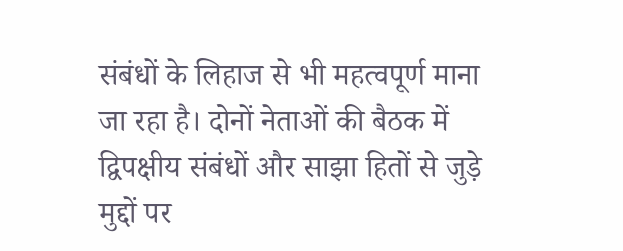संबंधों के लिहाज से भी महत्वपूर्ण माना जा रहा है। दोनों नेताओं की बैठक में द्विपक्षीय संबंधों और साझा हितों से जुड़े मुद्दों पर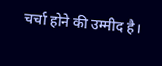चर्चा होने की उम्मीद है।